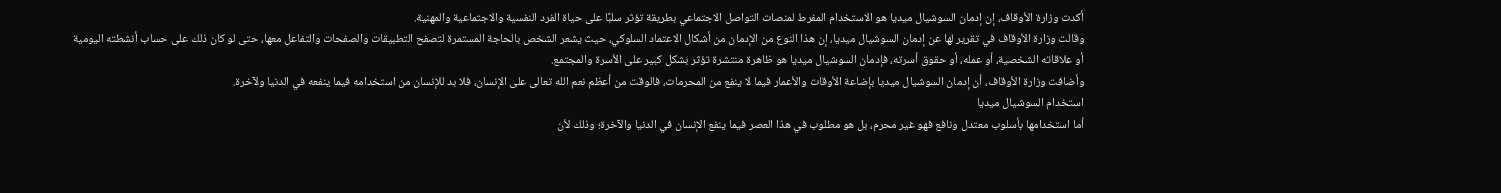أكدت وزارة الأوقاف، إن إدمان السوشيال ميديا هو الاستخدام المفرط لمنصات التواصل الاجتماعي بطريقة تؤثر سلبًا على حياة الفرد النفسية والاجتماعية والمهنية.
وقالت وزارة الأوقاف في تقرير لها عن إدمان السوشيال ميديا، إن هذا النوع من الإدمان من أشكال الاعتماد السلوكي، حيث يشعر الشخص بالحاجة المستمرة لتصفح التطبيقات والصفحات والتفاعل معها، حتى لو كان ذلك على حساب أنشطته اليومية أو علاقاته الشخصية، أو عمله، أو حقوق أسرته، فإدمان السوشيال ميديا هو ظاهرة منتشرة تؤثر بشكل كبير على الأسرة والمجتمع.
وأضافت وزارة الأوقاف، أن إدمان السوشيال ميديا بإضاعة الأوقات والأعمار فيما لا ينفع من المحرمات، فالوقت من أعظم نعم الله تعالى على الإنسان، فلا بد للإنسان من استخدامه فيما ينفعه في الدنيا ولآخرة.
استخدام السوشيال ميديا
أما استخدامها بأسلوب معتدل ونافع فهو غير محرم، بل هو مطلوب في هذا العصر فيما ينفع الإنسان في الدنيا والآخرة؛ وذلك لأن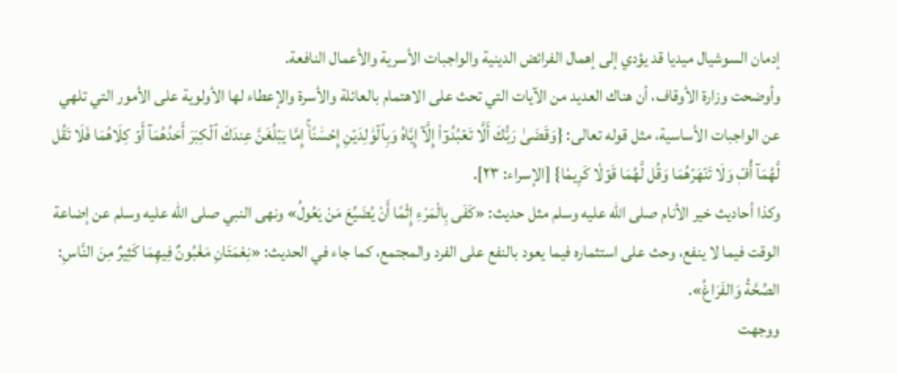إدمان السوشيال ميديا قد يؤدي إلى إهمال الفرائض الدينية والواجبات الأسرية والأعمال النافعة.
وأوضحت وزارة الأوقاف، أن هناك العديد من الآيات التي تحث على الاهتمام بالعائلة والأسرة والإعطاء لها الأولوية على الأمور التي تلهي عن الواجبات الأساسية، مثل قوله تعالى: {وَقَضَىٰ رَبُّكَ أَلَّا تَعۡبُدُوٓاْ إِلَّآ إِيَّاهُ وَبِٱلۡوَٰلِدَيۡنِ إِحۡسَٰنًاۚ إِمَّا يَبۡلُغَنَّ عِندَكَ ٱلۡكِبَرَ أَحَدُهُمَآ أَوۡ كِلَاهُمَا فَلَا تَقُل لَّهُمَآ أُفّٖ وَلَا تَنۡهَرۡهُمَا وَقُل لَّهُمَا قَوۡلٗا كَرِيمٗا} [الإسراء: ٢٣].
وكذا أحاديث خير الأنام صلى الله عليه وسلم مثل حديث: «كَفَى بِالْمَرْءِ إِثْمًا أَنْ يُضَيِّعَ مَنْ يَعُولُ» ونهى النبي صلى الله عليه وسلم عن إضاعة الوقت فيما لا ينفع، وحث على استثماره فيما يعود بالنفع على الفرد والمجتمع، كما جاء في الحديث: «نِعْمَتَانِ مَغْبُونٌ فِيهِمَا كَثِيرٌ مِنَ النَّاسِ: الصِّحَّةُ وَالفَرَاغُ».
ووجهت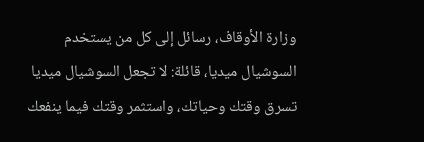وزارة الأوقاف، رسائل إلى كل من يستخدم السوشيال ميديا، قائلة: لا تجعل السوشيال ميديا تسرق وقتك وحياتك، واستثمر وقتك فيما ينفعك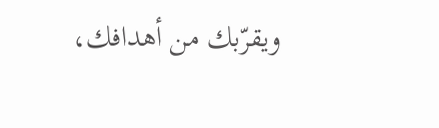ويقرّبك من أهدافك،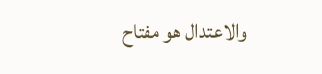والاعتدال هو مفتاح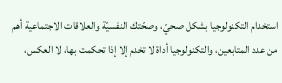استخدام التكنولوجيا بشكل صحيّ، وصحّتك النفسيّة والعلاقات الاجتماعية أهم من عدد المتابعين، والتكنولوجيا أداة لا تخدم إلا إذا تحكمت بها، لا العكس،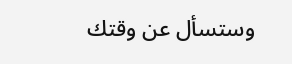وستسأل عن وقتك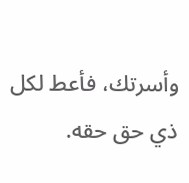وأسرتك، فأعط لكل ذي حق حقه.